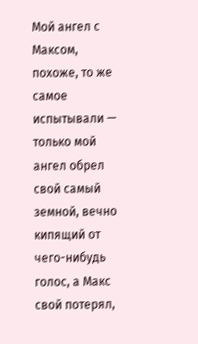Мой ангел с Максом, похоже, то же самое испытывали — только мой ангел обрел свой самый земной, вечно кипящий от чего-нибудь голос, а Макс свой потерял,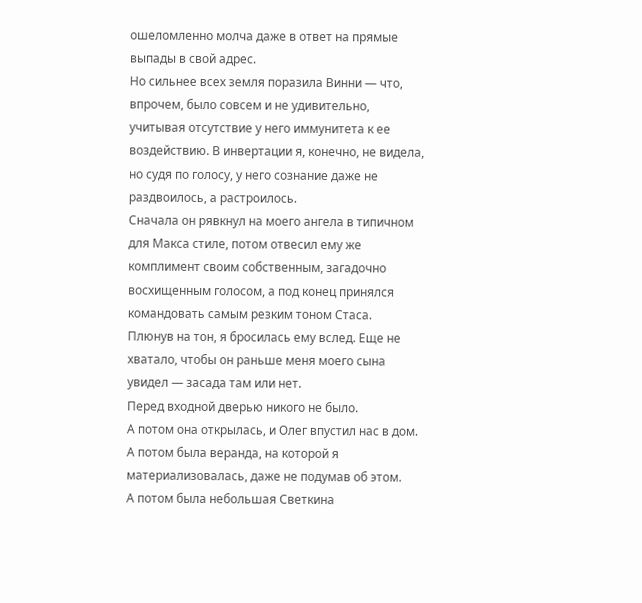ошеломленно молча даже в ответ на прямые выпады в свой адрес.
Но сильнее всех земля поразила Винни — что, впрочем, было совсем и не удивительно, учитывая отсутствие у него иммунитета к ее воздействию. В инвертации я, конечно, не видела, но судя по голосу, у него сознание даже не раздвоилось, а растроилось.
Сначала он рявкнул на моего ангела в типичном для Макса стиле, потом отвесил ему же комплимент своим собственным, загадочно восхищенным голосом, а под конец принялся командовать самым резким тоном Стаса.
Плюнув на тон, я бросилась ему вслед. Еще не хватало, чтобы он раньше меня моего сына увидел — засада там или нет.
Перед входной дверью никого не было.
А потом она открылась, и Олег впустил нас в дом.
А потом была веранда, на которой я материализовалась, даже не подумав об этом.
А потом была небольшая Светкина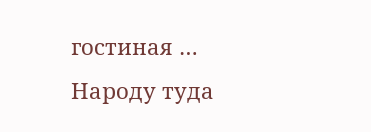гостиная …
Народу туда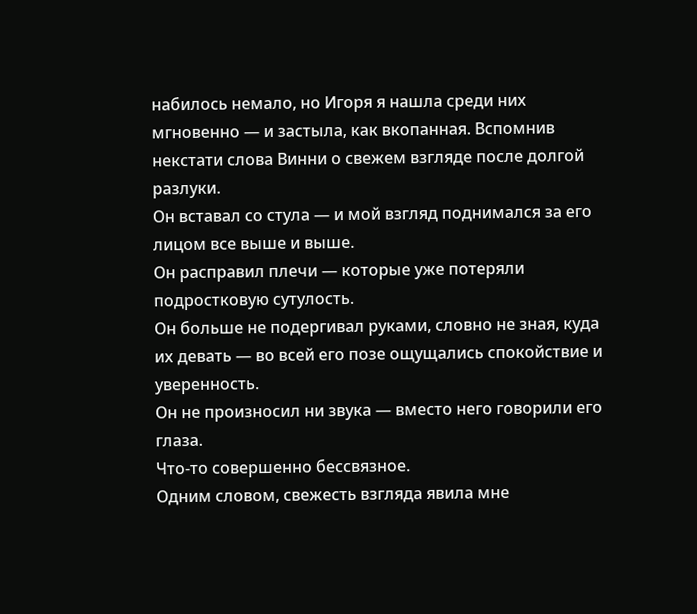набилось немало, но Игоря я нашла среди них мгновенно — и застыла, как вкопанная. Вспомнив некстати слова Винни о свежем взгляде после долгой разлуки.
Он вставал со стула — и мой взгляд поднимался за его лицом все выше и выше.
Он расправил плечи — которые уже потеряли подростковую сутулость.
Он больше не подергивал руками, словно не зная, куда их девать — во всей его позе ощущались спокойствие и уверенность.
Он не произносил ни звука — вместо него говорили его глаза.
Что-то совершенно бессвязное.
Одним словом, свежесть взгляда явила мне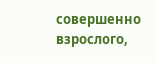совершенно взрослого,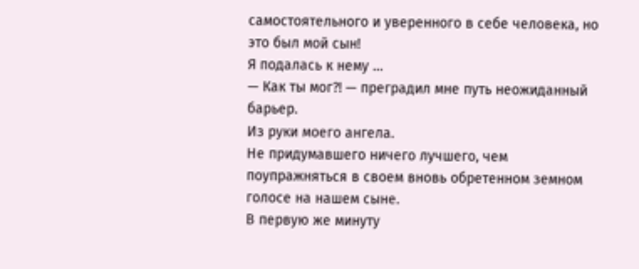самостоятельного и уверенного в себе человека, но это был мой сын!
Я подалась к нему …
— Как ты мог?! — преградил мне путь неожиданный барьер.
Из руки моего ангела.
Не придумавшего ничего лучшего, чем поупражняться в своем вновь обретенном земном голосе на нашем сыне.
В первую же минуту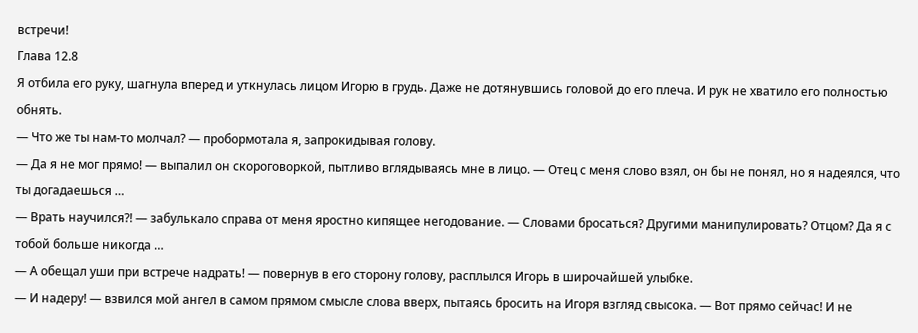встречи!
Глава 12.8
Я отбила его руку, шагнула вперед и уткнулась лицом Игорю в грудь. Даже не дотянувшись головой до его плеча. И рук не хватило его полностью обнять.
— Что же ты нам-то молчал? — пробормотала я, запрокидывая голову.
— Да я не мог прямо! — выпалил он скороговоркой, пытливо вглядываясь мне в лицо. — Отец с меня слово взял, он бы не понял, но я надеялся, что ты догадаешься …
— Врать научился?! — забулькало справа от меня яростно кипящее негодование. — Словами бросаться? Другими манипулировать? Отцом? Да я с тобой больше никогда …
— А обещал уши при встрече надрать! — повернув в его сторону голову, расплылся Игорь в широчайшей улыбке.
— И надеру! — взвился мой ангел в самом прямом смысле слова вверх, пытаясь бросить на Игоря взгляд свысока. — Вот прямо сейчас! И не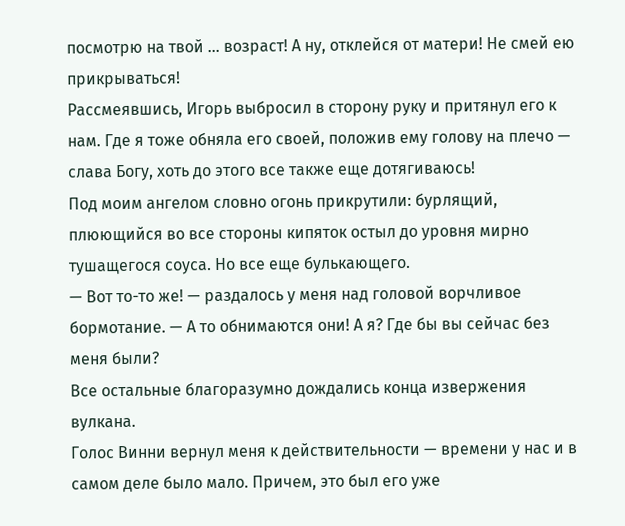посмотрю на твой … возраст! А ну, отклейся от матери! Не смей ею прикрываться!
Рассмеявшись, Игорь выбросил в сторону руку и притянул его к нам. Где я тоже обняла его своей, положив ему голову на плечо — слава Богу, хоть до этого все также еще дотягиваюсь!
Под моим ангелом словно огонь прикрутили: бурлящий, плюющийся во все стороны кипяток остыл до уровня мирно тушащегося соуса. Но все еще булькающего.
— Вот то-то же! — раздалось у меня над головой ворчливое бормотание. — А то обнимаются они! А я? Где бы вы сейчас без меня были?
Все остальные благоразумно дождались конца извержения вулкана.
Голос Винни вернул меня к действительности — времени у нас и в самом деле было мало. Причем, это был его уже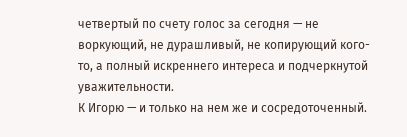четвертый по счету голос за сегодня — не воркующий, не дурашливый, не копирующий кого-то, а полный искреннего интереса и подчеркнутой уважительности.
К Игорю — и только на нем же и сосредоточенный.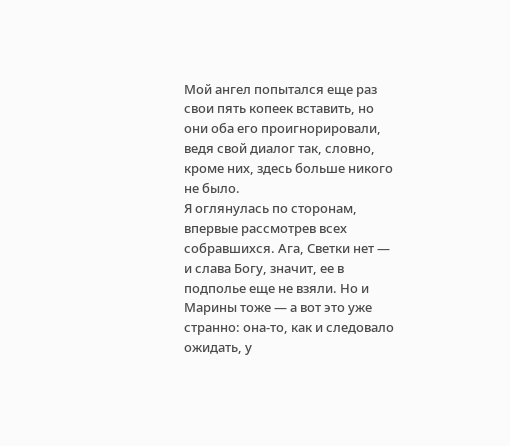Мой ангел попытался еще раз свои пять копеек вставить, но они оба его проигнорировали, ведя свой диалог так, словно, кроме них, здесь больше никого не было.
Я оглянулась по сторонам, впервые рассмотрев всех собравшихся. Ага, Светки нет — и слава Богу, значит, ее в подполье еще не взяли. Но и Марины тоже — а вот это уже странно: она-то, как и следовало ожидать, у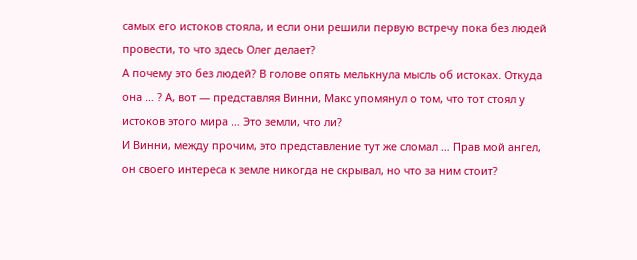самых его истоков стояла, и если они решили первую встречу пока без людей провести, то что здесь Олег делает?
А почему это без людей? В голове опять мелькнула мысль об истоках. Откуда она … ? А, вот — представляя Винни, Макс упомянул о том, что тот стоял у истоков этого мира … Это земли, что ли?
И Винни, между прочим, это представление тут же сломал … Прав мой ангел, он своего интереса к земле никогда не скрывал, но что за ним стоит?